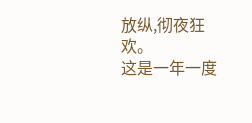放纵,彻夜狂欢。
这是一年一度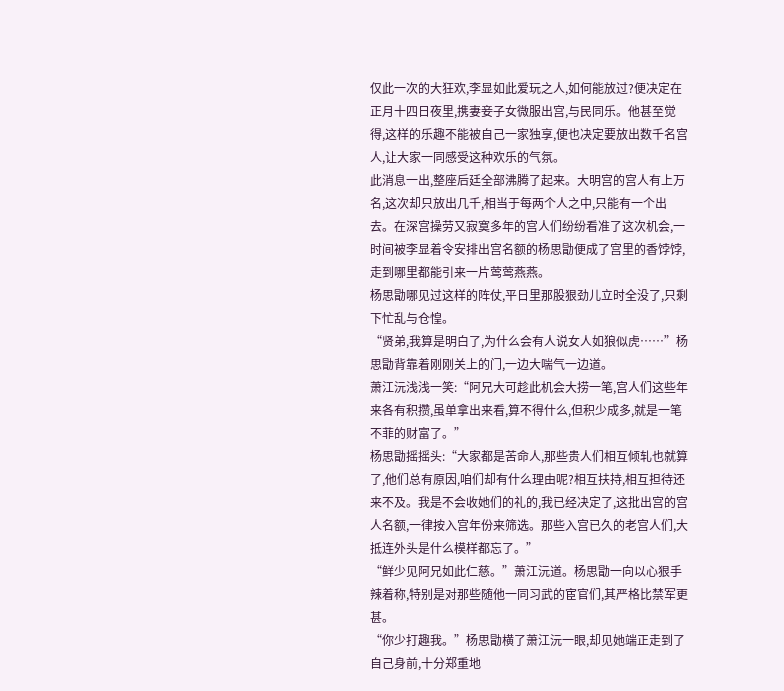仅此一次的大狂欢,李显如此爱玩之人,如何能放过?便决定在正月十四日夜里,携妻妾子女微服出宫,与民同乐。他甚至觉得,这样的乐趣不能被自己一家独享,便也决定要放出数千名宫人,让大家一同感受这种欢乐的气氛。
此消息一出,整座后廷全部沸腾了起来。大明宫的宫人有上万名,这次却只放出几千,相当于每两个人之中,只能有一个出去。在深宫操劳又寂寞多年的宫人们纷纷看准了这次机会,一时间被李显着令安排出宫名额的杨思勖便成了宫里的香饽饽,走到哪里都能引来一片莺莺燕燕。
杨思勖哪见过这样的阵仗,平日里那股狠劲儿立时全没了,只剩下忙乱与仓惶。
“贤弟,我算是明白了,为什么会有人说女人如狼似虎……”杨思勖背靠着刚刚关上的门,一边大喘气一边道。
萧江沅浅浅一笑:“阿兄大可趁此机会大捞一笔,宫人们这些年来各有积攒,虽单拿出来看,算不得什么,但积少成多,就是一笔不菲的财富了。”
杨思勖摇摇头:“大家都是苦命人,那些贵人们相互倾轧也就算了,他们总有原因,咱们却有什么理由呢?相互扶持,相互担待还来不及。我是不会收她们的礼的,我已经决定了,这批出宫的宫人名额,一律按入宫年份来筛选。那些入宫已久的老宫人们,大抵连外头是什么模样都忘了。”
“鲜少见阿兄如此仁慈。”萧江沅道。杨思勖一向以心狠手辣着称,特别是对那些随他一同习武的宦官们,其严格比禁军更甚。
“你少打趣我。”杨思勖横了萧江沅一眼,却见她端正走到了自己身前,十分郑重地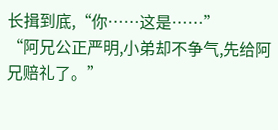长揖到底,“你……这是……”
“阿兄公正严明,小弟却不争气,先给阿兄赔礼了。”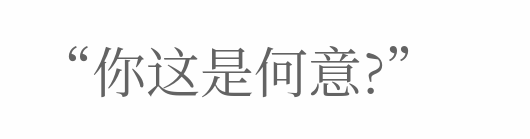“你这是何意?”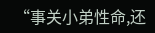“事关小弟性命,还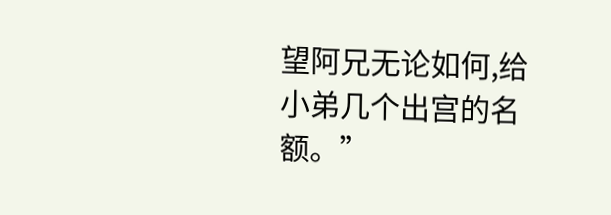望阿兄无论如何,给小弟几个出宫的名额。”